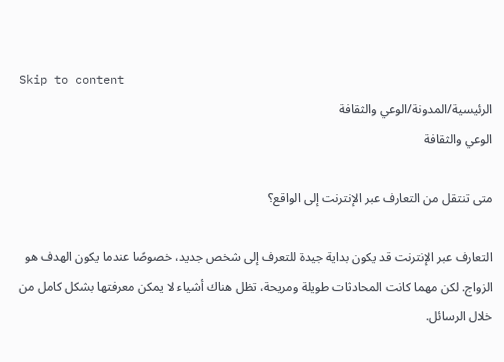Skip to content
الرئيسية/المدونة/الوعي والثقافة
الوعي والثقافة

متى تنتقل من التعارف عبر الإنترنت إلى الواقع؟

التعارف عبر الإنترنت قد يكون بداية جيدة للتعرف إلى شخص جديد، خصوصًا عندما يكون الهدف هو الزواج. لكن مهما كانت المحادثات طويلة ومريحة، تظل هناك أشياء لا يمكن معرفتها بشكل كامل من خلال الرسائل.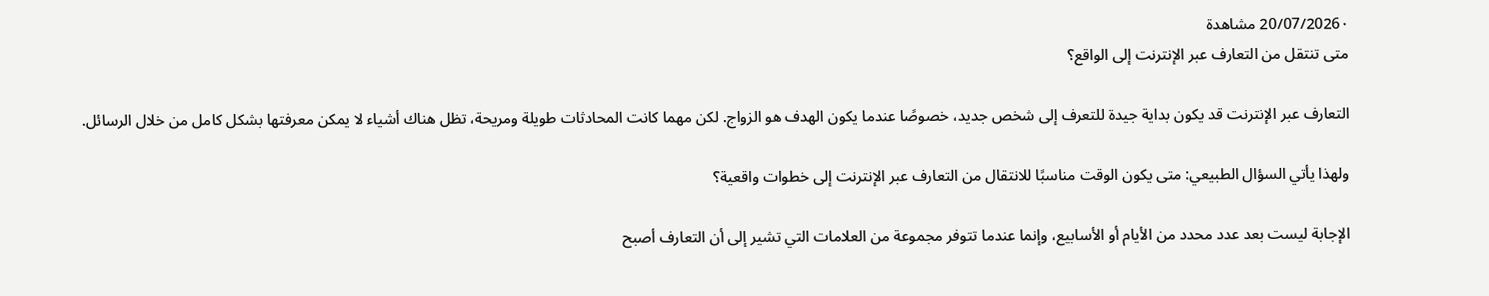20/07/2026٠ مشاهدة
متى تنتقل من التعارف عبر الإنترنت إلى الواقع؟

التعارف عبر الإنترنت قد يكون بداية جيدة للتعرف إلى شخص جديد، خصوصًا عندما يكون الهدف هو الزواج. لكن مهما كانت المحادثات طويلة ومريحة، تظل هناك أشياء لا يمكن معرفتها بشكل كامل من خلال الرسائل.

ولهذا يأتي السؤال الطبيعي: متى يكون الوقت مناسبًا للانتقال من التعارف عبر الإنترنت إلى خطوات واقعية؟

الإجابة ليست بعد عدد محدد من الأيام أو الأسابيع، وإنما عندما تتوفر مجموعة من العلامات التي تشير إلى أن التعارف أصبح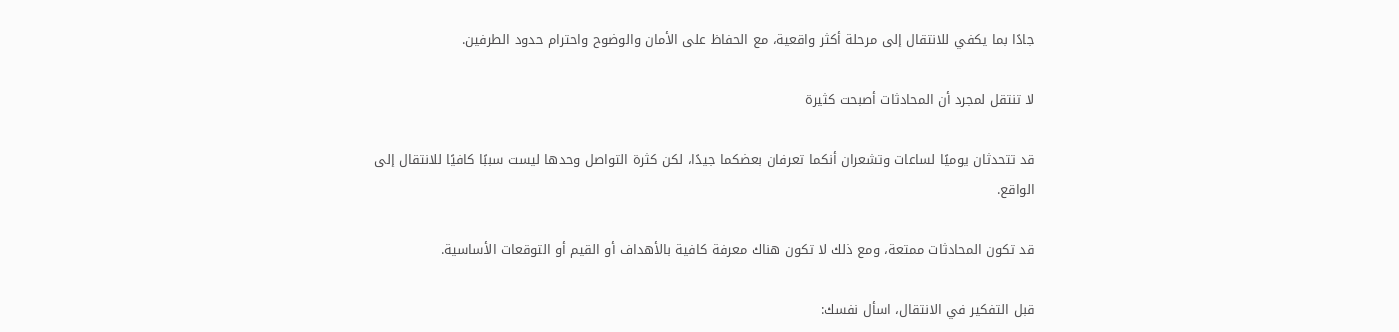جادًا بما يكفي للانتقال إلى مرحلة أكثر واقعية، مع الحفاظ على الأمان والوضوح واحترام حدود الطرفين.

لا تنتقل لمجرد أن المحادثات أصبحت كثيرة

قد تتحدثان يوميًا لساعات وتشعران أنكما تعرفان بعضكما جيدًا، لكن كثرة التواصل وحدها ليست سببًا كافيًا للانتقال إلى الواقع.

قد تكون المحادثات ممتعة، ومع ذلك لا تكون هناك معرفة كافية بالأهداف أو القيم أو التوقعات الأساسية.

قبل التفكير في الانتقال، اسأل نفسك: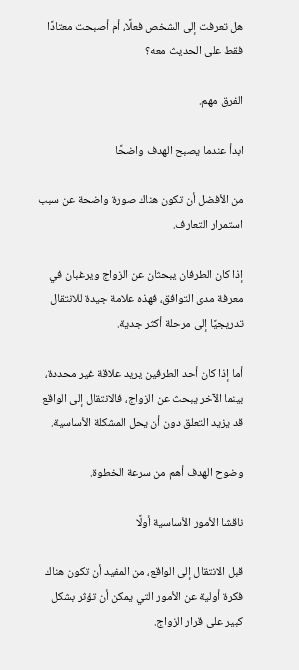هل تعرفت إلى الشخص فعلًا، أم أصبحت معتادًا فقط على الحديث معه؟

الفرق مهم.

ابدأ عندما يصبح الهدف واضحًا

من الأفضل أن تكون هناك صورة واضحة عن سبب استمرار التعارف.

إذا كان الطرفان يبحثان عن الزواج ويرغبان في معرفة مدى التوافق، فهذه علامة جيدة للانتقال تدريجيًا إلى مرحلة أكثر جدية.

أما إذا كان أحد الطرفين يريد علاقة غير محددة، بينما الآخر يبحث عن الزواج، فالانتقال إلى الواقع قد يزيد التعلق دون أن يحل المشكلة الأساسية.

وضوح الهدف أهم من سرعة الخطوة.

ناقشا الأمور الأساسية أولًا

قبل الانتقال إلى الواقع، من المفيد أن تكون هناك فكرة أولية عن الأمور التي يمكن أن تؤثر بشكل كبير على قرار الزواج.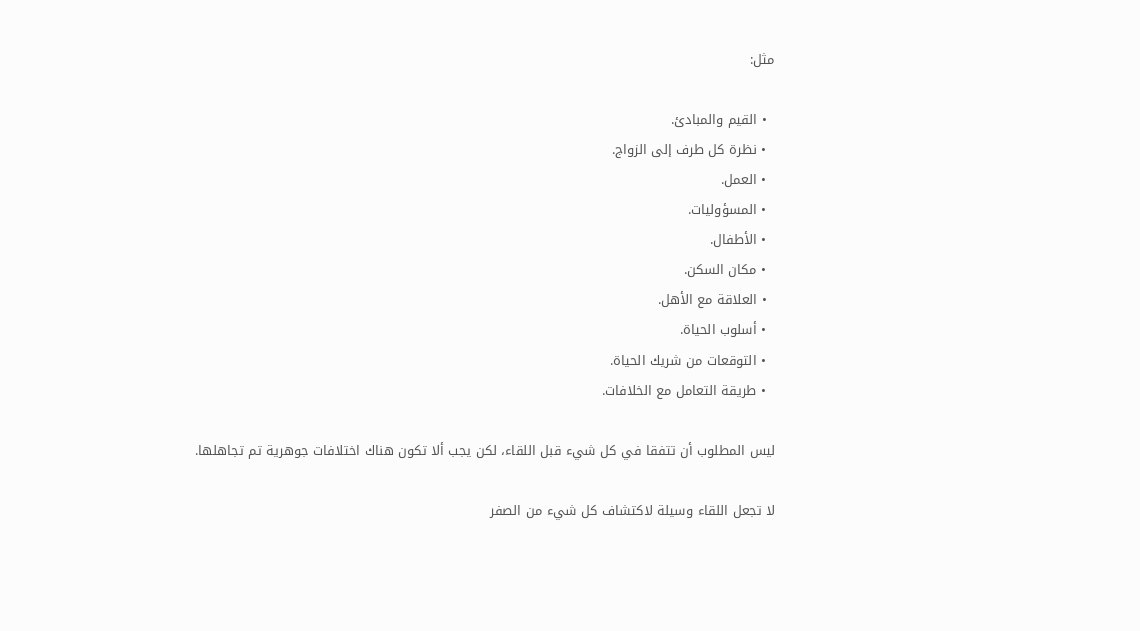مثل:

  • القيم والمبادئ.
  • نظرة كل طرف إلى الزواج.
  • العمل.
  • المسؤوليات.
  • الأطفال.
  • مكان السكن.
  • العلاقة مع الأهل.
  • أسلوب الحياة.
  • التوقعات من شريك الحياة.
  • طريقة التعامل مع الخلافات.

ليس المطلوب أن تتفقا في كل شيء قبل اللقاء، لكن يجب ألا تكون هناك اختلافات جوهرية تم تجاهلها.

لا تجعل اللقاء وسيلة لاكتشاف كل شيء من الصفر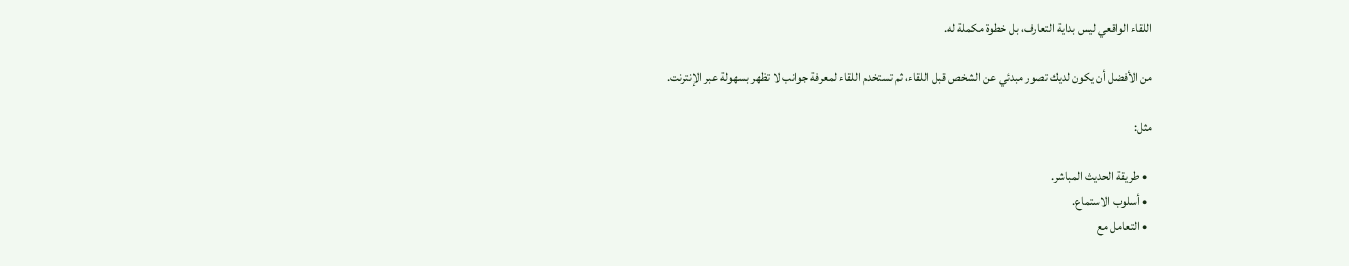اللقاء الواقعي ليس بداية التعارف، بل خطوة مكملة له.

من الأفضل أن يكون لديك تصور مبدئي عن الشخص قبل اللقاء، ثم تستخدم اللقاء لمعرفة جوانب لا تظهر بسهولة عبر الإنترنت.

مثل:

  • طريقة الحديث المباشر.
  • أسلوب الاستماع.
  • التعامل مع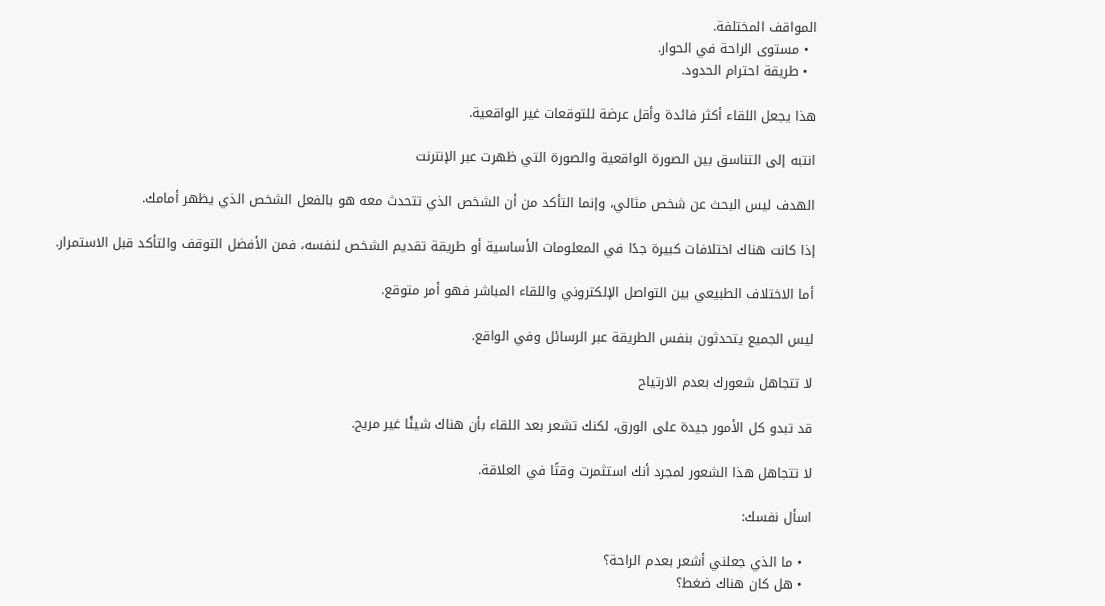المواقف المختلفة.
  • مستوى الراحة في الحوار.
  • طريقة احترام الحدود.

هذا يجعل اللقاء أكثر فائدة وأقل عرضة للتوقعات غير الواقعية.

انتبه إلى التناسق بين الصورة الواقعية والصورة التي ظهرت عبر الإنترنت

الهدف ليس البحث عن شخص مثالي، وإنما التأكد من أن الشخص الذي تتحدث معه هو بالفعل الشخص الذي يظهر أمامك.

إذا كانت هناك اختلافات كبيرة جدًا في المعلومات الأساسية أو طريقة تقديم الشخص لنفسه، فمن الأفضل التوقف والتأكد قبل الاستمرار.

أما الاختلاف الطبيعي بين التواصل الإلكتروني واللقاء المباشر فهو أمر متوقع.

ليس الجميع يتحدثون بنفس الطريقة عبر الرسائل وفي الواقع.

لا تتجاهل شعورك بعدم الارتياح

قد تبدو كل الأمور جيدة على الورق، لكنك تشعر بعد اللقاء بأن هناك شيئًا غير مريح.

لا تتجاهل هذا الشعور لمجرد أنك استثمرت وقتًا في العلاقة.

اسأل نفسك:

  • ما الذي جعلني أشعر بعدم الراحة؟
  • هل كان هناك ضغط؟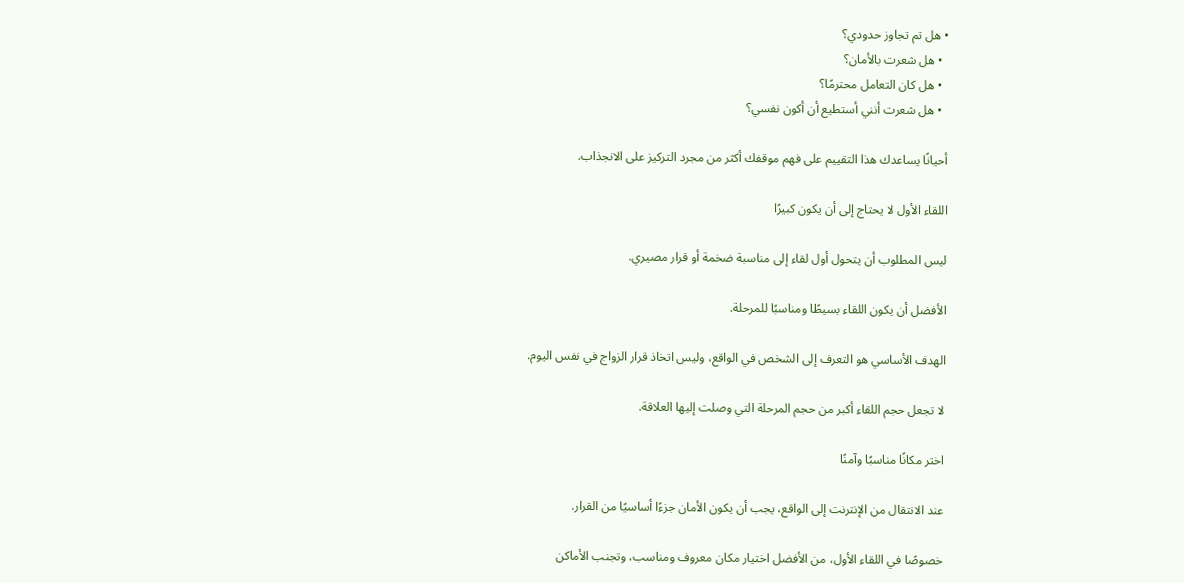• هل تم تجاوز حدودي؟
  • هل شعرت بالأمان؟
  • هل كان التعامل محترمًا؟
  • هل شعرت أنني أستطيع أن أكون نفسي؟

أحيانًا يساعدك هذا التقييم على فهم موقفك أكثر من مجرد التركيز على الانجذاب.

اللقاء الأول لا يحتاج إلى أن يكون كبيرًا

ليس المطلوب أن يتحول أول لقاء إلى مناسبة ضخمة أو قرار مصيري.

الأفضل أن يكون اللقاء بسيطًا ومناسبًا للمرحلة.

الهدف الأساسي هو التعرف إلى الشخص في الواقع، وليس اتخاذ قرار الزواج في نفس اليوم.

لا تجعل حجم اللقاء أكبر من حجم المرحلة التي وصلت إليها العلاقة.

اختر مكانًا مناسبًا وآمنًا

عند الانتقال من الإنترنت إلى الواقع، يجب أن يكون الأمان جزءًا أساسيًا من القرار.

خصوصًا في اللقاء الأول، من الأفضل اختيار مكان معروف ومناسب، وتجنب الأماكن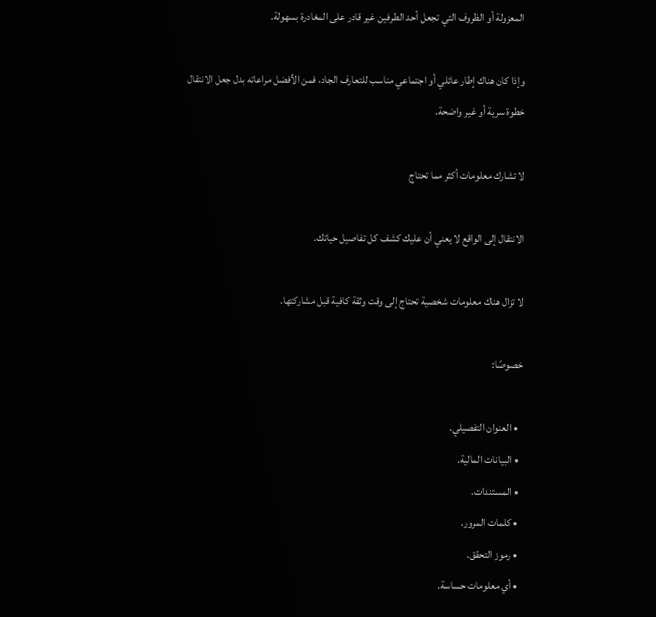المعزولة أو الظروف التي تجعل أحد الطرفين غير قادر على المغادرة بسهولة.

وإذا كان هناك إطار عائلي أو اجتماعي مناسب للتعارف الجاد، فمن الأفضل مراعاته بدل جعل الانتقال خطوة سرية أو غير واضحة.

لا تشارك معلومات أكثر مما تحتاج

الانتقال إلى الواقع لا يعني أن عليك كشف كل تفاصيل حياتك.

لا تزال هناك معلومات شخصية تحتاج إلى وقت وثقة كافية قبل مشاركتها.

خصوصًا:

  • العنوان التفصيلي.
  • البيانات المالية.
  • المستندات.
  • كلمات المرور.
  • رموز التحقق.
  • أي معلومات حساسة.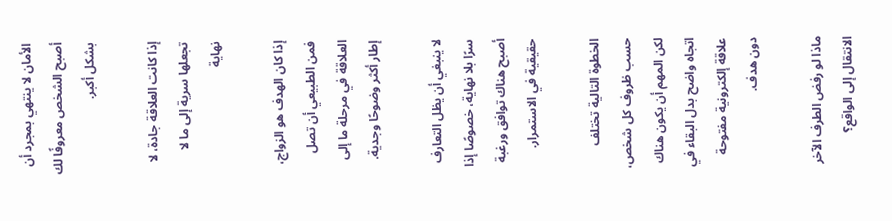الأمان لا ينتهي بمجرد أن أصبح الشخص معروفًا لك بشكل أكبر.

إذا كانت العلاقة جادة، لا تجعلها سرية إلى ما لا نهاية

إذا كان الهدف هو الزواج، فمن الطبيعي أن تصل العلاقة في مرحلة ما إلى إطار أكثر وضوحًا وجدية.

لا ينبغي أن يظل التعارف سرًا بلا نهاية، خصوصًا إذا أصبح هناك توافق ورغبة حقيقية في الاستمرار.

الخطوة التالية تختلف حسب ظروف كل شخص، لكن المهم أن يكون هناك اتجاه واضح بدل البقاء في علاقة إلكترونية مفتوحة دون هدف.

ماذا لو رفض الطرف الآخر الانتقال إلى الواقع؟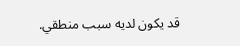قد يكون لديه سبب منطقي.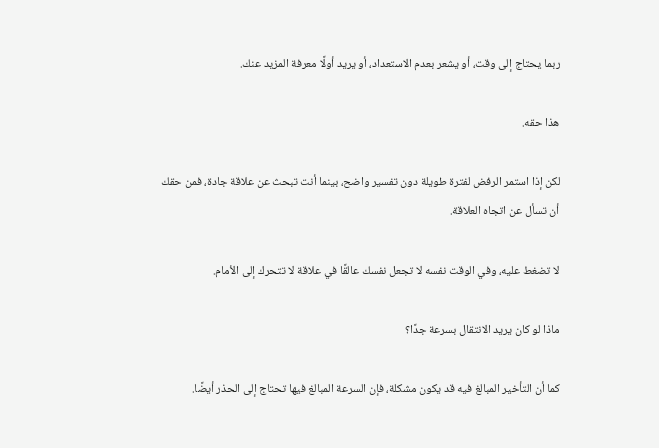ربما يحتاج إلى وقت، أو يشعر بعدم الاستعداد، أو يريد أولًا معرفة المزيد عنك.

هذا حقه.

لكن إذا استمر الرفض لفترة طويلة دون تفسير واضح، بينما أنت تبحث عن علاقة جادة، فمن حقك أن تسأل عن اتجاه العلاقة.

لا تضغط عليه، وفي الوقت نفسه لا تجعل نفسك عالقًا في علاقة لا تتحرك إلى الأمام.

ماذا لو كان يريد الانتقال بسرعة جدًا؟

كما أن التأخير المبالغ فيه قد يكون مشكلة، فإن السرعة المبالغ فيها تحتاج إلى الحذر أيضًا.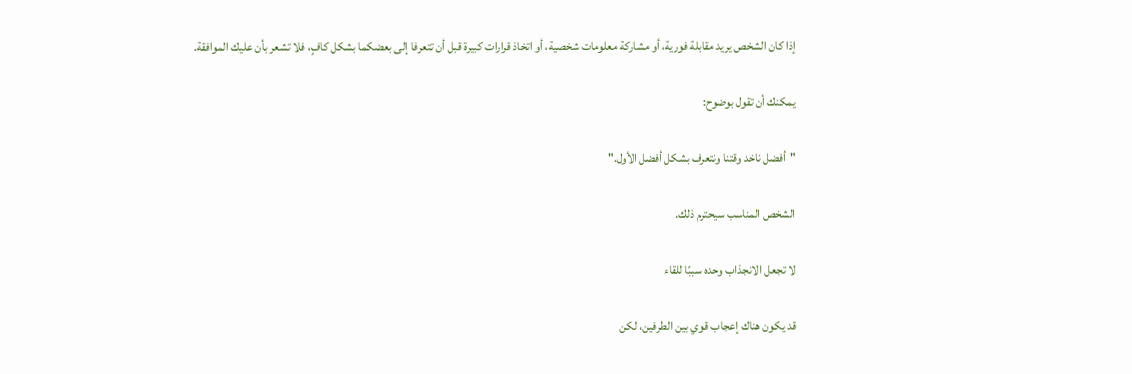إذا كان الشخص يريد مقابلة فورية، أو مشاركة معلومات شخصية، أو اتخاذ قرارات كبيرة قبل أن تتعرفا إلى بعضكما بشكل كافٍ، فلا تشعر بأن عليك الموافقة.

يمكنك أن تقول بوضوح:

"أفضل ناخد وقتنا ونتعرف بشكل أفضل الأول."

الشخص المناسب سيحترم ذلك.

لا تجعل الانجذاب وحده سببًا للقاء

قد يكون هناك إعجاب قوي بين الطرفين، لكن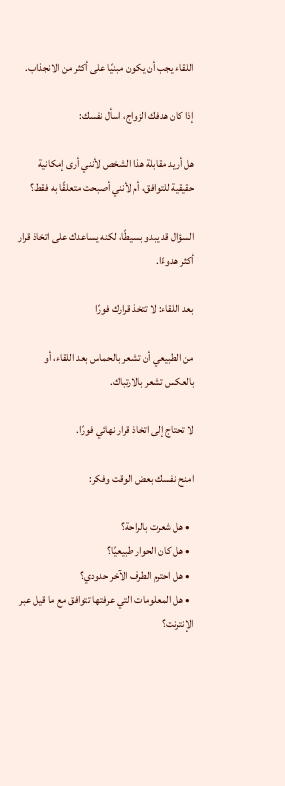اللقاء يجب أن يكون مبنيًا على أكثر من الانجذاب.

إذا كان هدفك الزواج، اسأل نفسك:

هل أريد مقابلة هذا الشخص لأنني أرى إمكانية حقيقية للتوافق، أم لأنني أصبحت متعلقًا به فقط؟

السؤال قد يبدو بسيطًا، لكنه يساعدك على اتخاذ قرار أكثر هدوءًا.

بعد اللقاء: لا تتخذ قرارك فورًا

من الطبيعي أن تشعر بالحماس بعد اللقاء، أو بالعكس تشعر بالارتباك.

لا تحتاج إلى اتخاذ قرار نهائي فورًا.

امنح نفسك بعض الوقت وفكر:

  • هل شعرت بالراحة؟
  • هل كان الحوار طبيعيًا؟
  • هل احترم الطرف الآخر حدودي؟
  • هل المعلومات التي عرفتها تتوافق مع ما قيل عبر الإنترنت؟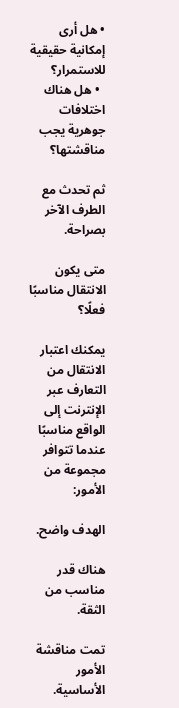• هل أرى إمكانية حقيقية للاستمرار؟
  • هل هناك اختلافات جوهرية يجب مناقشتها؟

ثم تحدث مع الطرف الآخر بصراحة.

متى يكون الانتقال مناسبًا فعلًا؟

يمكنك اعتبار الانتقال من التعارف عبر الإنترنت إلى الواقع مناسبًا عندما تتوافر مجموعة من الأمور:

الهدف واضح.

هناك قدر مناسب من الثقة.

تمت مناقشة الأمور الأساسية.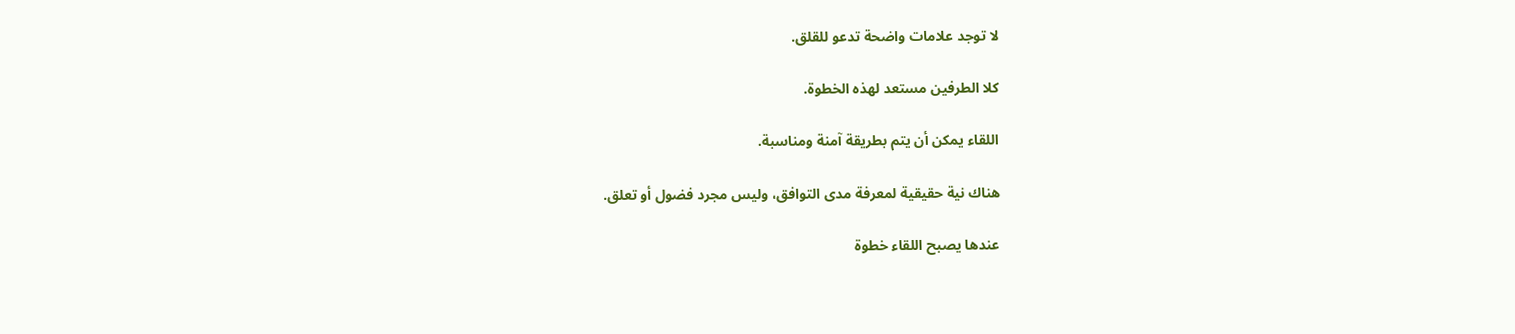لا توجد علامات واضحة تدعو للقلق.

كلا الطرفين مستعد لهذه الخطوة.

اللقاء يمكن أن يتم بطريقة آمنة ومناسبة.

هناك نية حقيقية لمعرفة مدى التوافق، وليس مجرد فضول أو تعلق.

عندها يصبح اللقاء خطوة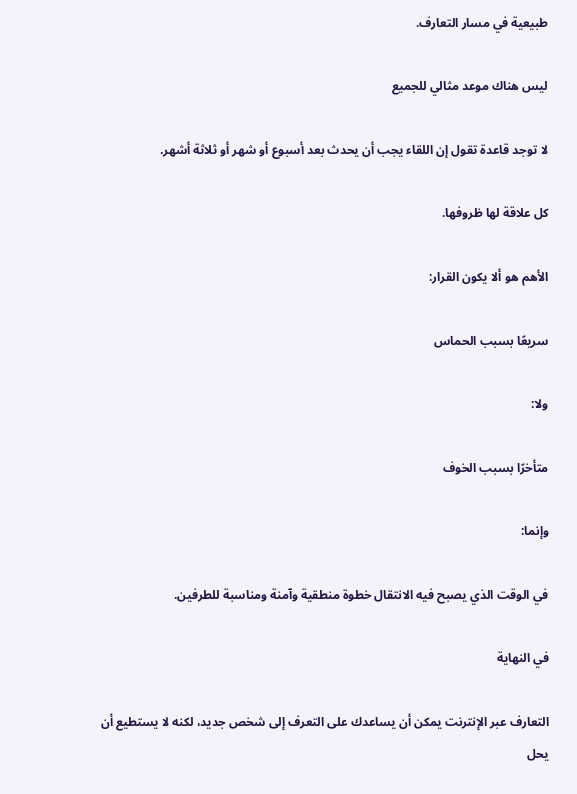طبيعية في مسار التعارف.

ليس هناك موعد مثالي للجميع

لا توجد قاعدة تقول إن اللقاء يجب أن يحدث بعد أسبوع أو شهر أو ثلاثة أشهر.

كل علاقة لها ظروفها.

الأهم هو ألا يكون القرار:

سريعًا بسبب الحماس

ولا:

متأخرًا بسبب الخوف

وإنما:

في الوقت الذي يصبح فيه الانتقال خطوة منطقية وآمنة ومناسبة للطرفين.

في النهاية

التعارف عبر الإنترنت يمكن أن يساعدك على التعرف إلى شخص جديد، لكنه لا يستطيع أن يحل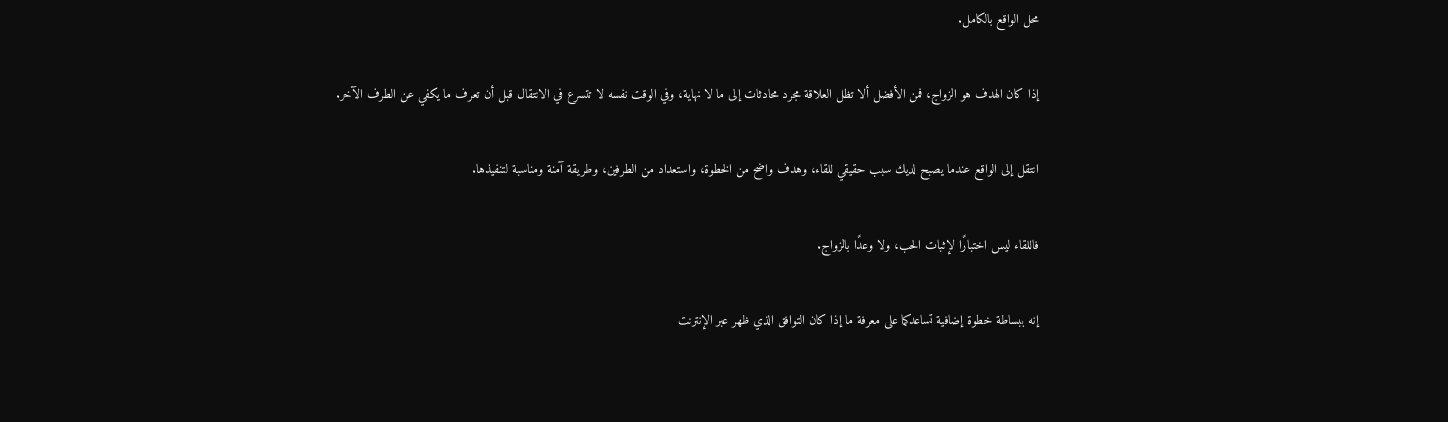محل الواقع بالكامل.

إذا كان الهدف هو الزواج، فمن الأفضل ألا تظل العلاقة مجرد محادثات إلى ما لا نهاية، وفي الوقت نفسه لا تتسرع في الانتقال قبل أن تعرف ما يكفي عن الطرف الآخر.

انتقل إلى الواقع عندما يصبح لديك سبب حقيقي للقاء، وهدف واضح من الخطوة، واستعداد من الطرفين، وطريقة آمنة ومناسبة لتنفيذها.

فاللقاء ليس اختبارًا لإثبات الحب، ولا وعدًا بالزواج.

إنه ببساطة خطوة إضافية تساعدكما على معرفة ما إذا كان التوافق الذي ظهر عبر الإنترنت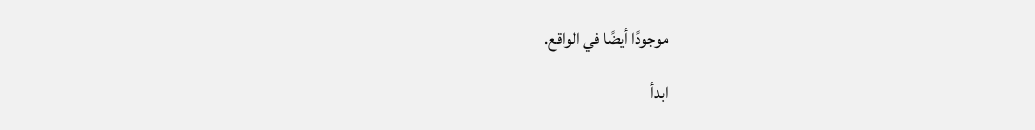موجودًا أيضًا في الواقع.

ابدأ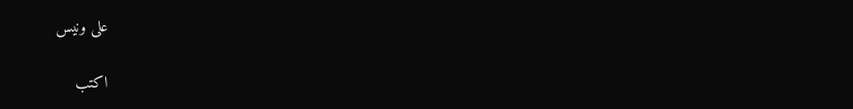على ونيس

اكتب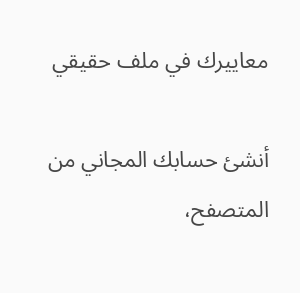معاييرك في ملف حقيقي

أنشئ حسابك المجاني من المتصفح،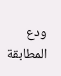ودع المطابقة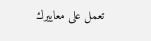تعمل على معاييرك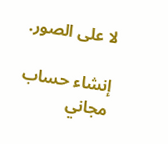لا على الصور.

إنشاء حساب مجاني